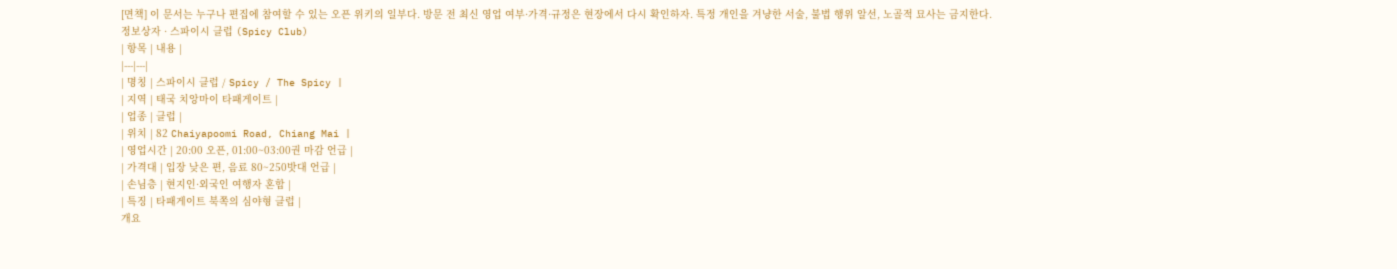[면책] 이 문서는 누구나 편집에 참여할 수 있는 오픈 위키의 일부다. 방문 전 최신 영업 여부·가격·규정은 현장에서 다시 확인하자. 특정 개인을 겨냥한 서술, 불법 행위 알선, 노골적 묘사는 금지한다.
정보상자 · 스파이시 클럽 (Spicy Club)
| 항목 | 내용 |
|---|---|
| 명칭 | 스파이시 클럽 / Spicy / The Spicy |
| 지역 | 태국 치앙마이 타패게이트 |
| 업종 | 클럽 |
| 위치 | 82 Chaiyapoomi Road, Chiang Mai |
| 영업시간 | 20:00 오픈, 01:00~03:00권 마감 언급 |
| 가격대 | 입장 낮은 편, 음료 80~250밧대 언급 |
| 손님층 | 현지인·외국인 여행자 혼합 |
| 특징 | 타패게이트 북쪽의 심야형 클럽 |
개요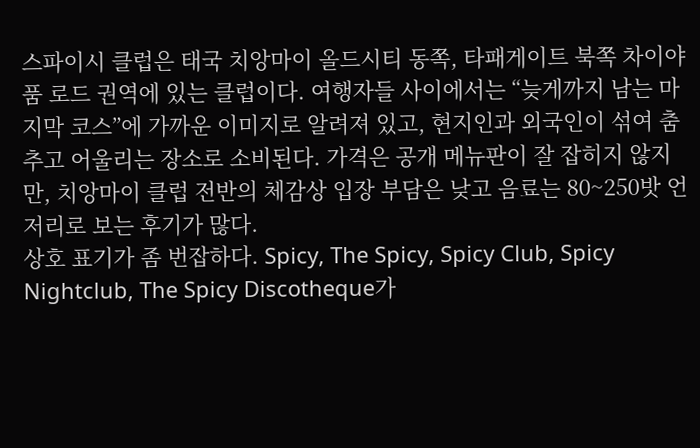스파이시 클럽은 태국 치앙마이 올드시티 동쪽, 타패게이트 북쪽 차이야품 로드 권역에 있는 클럽이다. 여행자들 사이에서는 “늦게까지 남는 마지막 코스”에 가까운 이미지로 알려져 있고, 현지인과 외국인이 섞여 춤추고 어울리는 장소로 소비된다. 가격은 공개 메뉴판이 잘 잡히지 않지만, 치앙마이 클럽 전반의 체감상 입장 부담은 낮고 음료는 80~250밧 언저리로 보는 후기가 많다.
상호 표기가 좀 번잡하다. Spicy, The Spicy, Spicy Club, Spicy Nightclub, The Spicy Discotheque가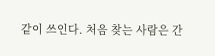같이 쓰인다. 처음 찾는 사람은 간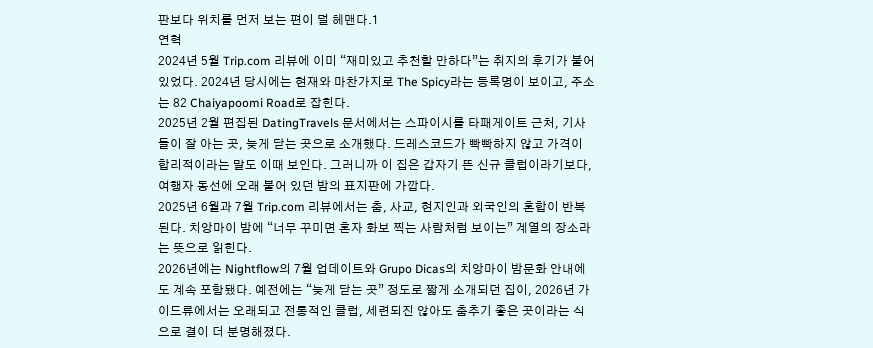판보다 위치를 먼저 보는 편이 덜 헤맨다.1
연혁
2024년 5월 Trip.com 리뷰에 이미 “재미있고 추천할 만하다”는 취지의 후기가 붙어 있었다. 2024년 당시에는 현재와 마찬가지로 The Spicy라는 등록명이 보이고, 주소는 82 Chaiyapoomi Road로 잡힌다.
2025년 2월 편집된 DatingTravels 문서에서는 스파이시를 타패게이트 근처, 기사들이 잘 아는 곳, 늦게 닫는 곳으로 소개했다. 드레스코드가 빡빡하지 않고 가격이 합리적이라는 말도 이때 보인다. 그러니까 이 집은 갑자기 뜬 신규 클럽이라기보다, 여행자 동선에 오래 붙어 있던 밤의 표지판에 가깝다.
2025년 6월과 7월 Trip.com 리뷰에서는 춤, 사교, 현지인과 외국인의 혼합이 반복된다. 치앙마이 밤에 “너무 꾸미면 혼자 화보 찍는 사람처럼 보이는” 계열의 장소라는 뜻으로 읽힌다.
2026년에는 Nightflow의 7월 업데이트와 Grupo Dicas의 치앙마이 밤문화 안내에도 계속 포함됐다. 예전에는 “늦게 닫는 곳” 정도로 짧게 소개되던 집이, 2026년 가이드류에서는 오래되고 전통적인 클럽, 세련되진 않아도 춤추기 좋은 곳이라는 식으로 결이 더 분명해졌다.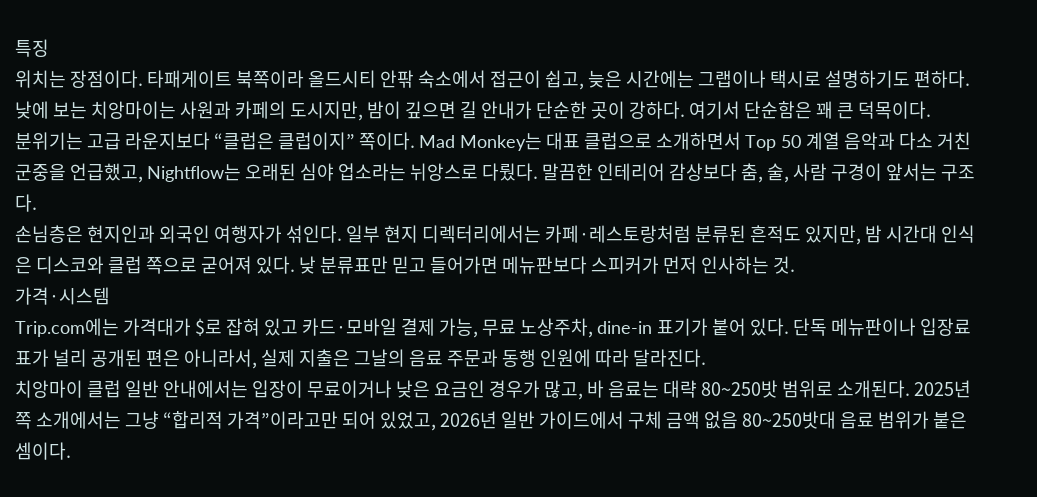특징
위치는 장점이다. 타패게이트 북쪽이라 올드시티 안팎 숙소에서 접근이 쉽고, 늦은 시간에는 그랩이나 택시로 설명하기도 편하다. 낮에 보는 치앙마이는 사원과 카페의 도시지만, 밤이 깊으면 길 안내가 단순한 곳이 강하다. 여기서 단순함은 꽤 큰 덕목이다.
분위기는 고급 라운지보다 “클럽은 클럽이지” 쪽이다. Mad Monkey는 대표 클럽으로 소개하면서 Top 50 계열 음악과 다소 거친 군중을 언급했고, Nightflow는 오래된 심야 업소라는 뉘앙스로 다뤘다. 말끔한 인테리어 감상보다 춤, 술, 사람 구경이 앞서는 구조다.
손님층은 현지인과 외국인 여행자가 섞인다. 일부 현지 디렉터리에서는 카페·레스토랑처럼 분류된 흔적도 있지만, 밤 시간대 인식은 디스코와 클럽 쪽으로 굳어져 있다. 낮 분류표만 믿고 들어가면 메뉴판보다 스피커가 먼저 인사하는 것.
가격·시스템
Trip.com에는 가격대가 $로 잡혀 있고 카드·모바일 결제 가능, 무료 노상주차, dine-in 표기가 붙어 있다. 단독 메뉴판이나 입장료 표가 널리 공개된 편은 아니라서, 실제 지출은 그날의 음료 주문과 동행 인원에 따라 달라진다.
치앙마이 클럽 일반 안내에서는 입장이 무료이거나 낮은 요금인 경우가 많고, 바 음료는 대략 80~250밧 범위로 소개된다. 2025년 쪽 소개에서는 그냥 “합리적 가격”이라고만 되어 있었고, 2026년 일반 가이드에서 구체 금액 없음 80~250밧대 음료 범위가 붙은 셈이다.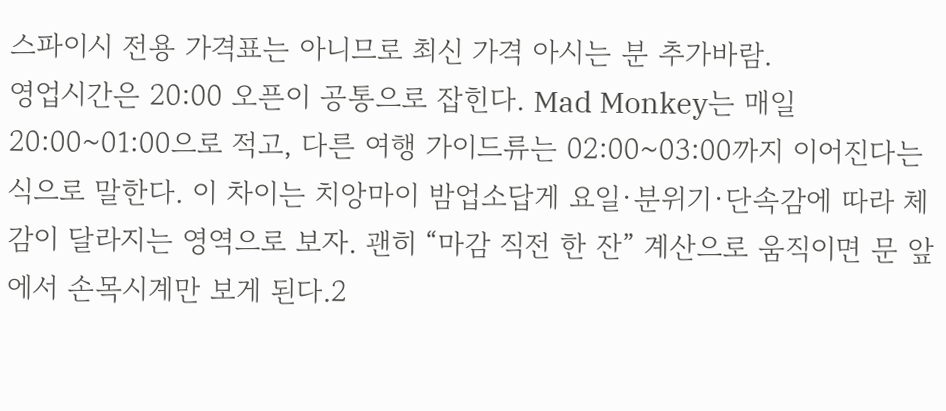스파이시 전용 가격표는 아니므로 최신 가격 아시는 분 추가바람.
영업시간은 20:00 오픈이 공통으로 잡힌다. Mad Monkey는 매일 20:00~01:00으로 적고, 다른 여행 가이드류는 02:00~03:00까지 이어진다는 식으로 말한다. 이 차이는 치앙마이 밤업소답게 요일·분위기·단속감에 따라 체감이 달라지는 영역으로 보자. 괜히 “마감 직전 한 잔” 계산으로 움직이면 문 앞에서 손목시계만 보게 된다.2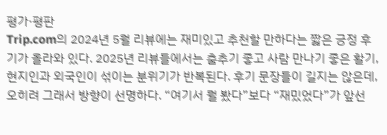평가·평판
Trip.com의 2024년 5월 리뷰에는 재미있고 추천할 만하다는 짧은 긍정 후기가 올라와 있다. 2025년 리뷰들에서는 춤추기 좋고 사람 만나기 좋은 활기, 현지인과 외국인이 섞이는 분위기가 반복된다. 후기 문장들이 길지는 않은데, 오히려 그래서 방향이 선명하다. “여기서 뭘 봤다”보다 “재밌었다”가 앞선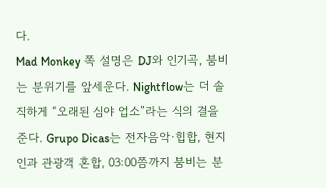다.
Mad Monkey 쪽 설명은 DJ와 인기곡, 붐비는 분위기를 앞세운다. Nightflow는 더 솔직하게 “오래된 심야 업소”라는 식의 결을 준다. Grupo Dicas는 전자음악·힙합, 현지인과 관광객 혼합, 03:00쯤까지 붐비는 분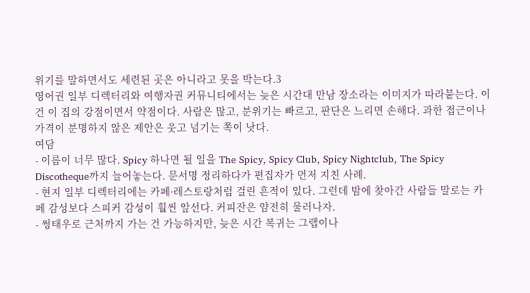위기를 말하면서도 세련된 곳은 아니라고 못을 박는다.3
영어권 일부 디렉터리와 여행자권 커뮤니티에서는 늦은 시간대 만남 장소라는 이미지가 따라붙는다. 이건 이 집의 강점이면서 약점이다. 사람은 많고, 분위기는 빠르고, 판단은 느리면 손해다. 과한 접근이나 가격이 분명하지 않은 제안은 웃고 넘기는 쪽이 낫다.
여담
- 이름이 너무 많다. Spicy 하나면 될 일을 The Spicy, Spicy Club, Spicy Nightclub, The Spicy Discotheque까지 늘어놓는다. 문서명 정리하다가 편집자가 먼저 지친 사례.
- 현지 일부 디렉터리에는 카페·레스토랑처럼 걸린 흔적이 있다. 그런데 밤에 찾아간 사람들 말로는 카페 감성보다 스피커 감성이 훨씬 앞선다. 커피잔은 얌전히 물러나자.
- 썽태우로 근처까지 가는 건 가능하지만, 늦은 시간 복귀는 그랩이나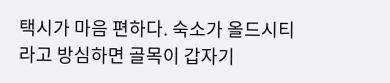택시가 마음 편하다. 숙소가 올드시티라고 방심하면 골목이 갑자기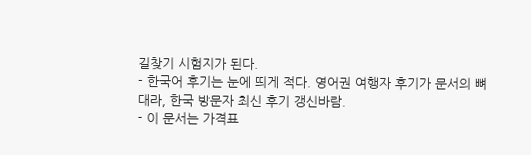길찾기 시험지가 된다.
- 한국어 후기는 눈에 띄게 적다. 영어권 여행자 후기가 문서의 뼈대라, 한국 방문자 최신 후기 갱신바람.
- 이 문서는 가격표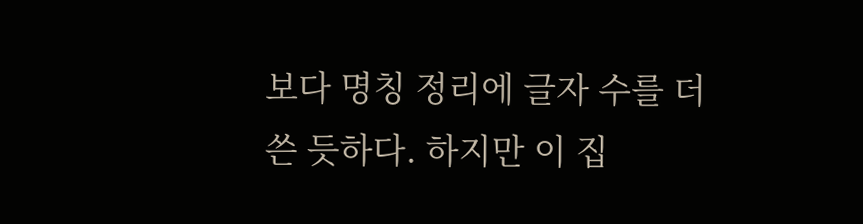보다 명칭 정리에 글자 수를 더 쓴 듯하다. 하지만 이 집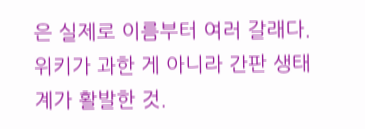은 실제로 이름부터 여러 갈래다. 위키가 과한 게 아니라 간판 생태계가 활발한 것.